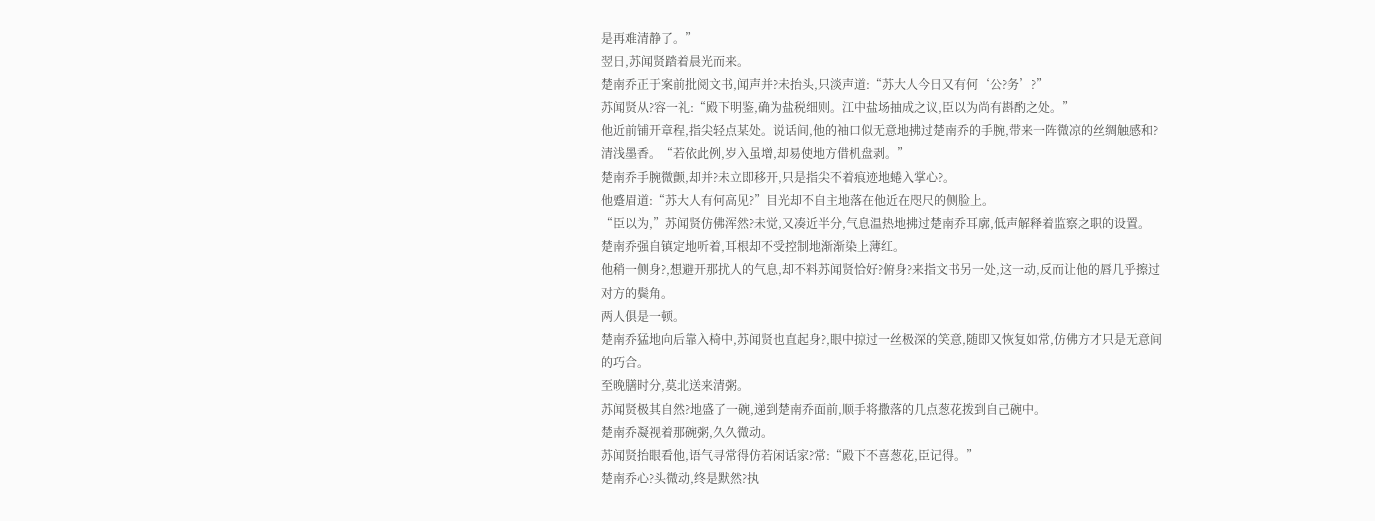是再难清静了。”
翌日,苏闻贤踏着晨光而来。
楚南乔正于案前批阅文书,闻声并?未抬头,只淡声道:“苏大人今日又有何‘公?务’?”
苏闻贤从?容一礼:“殿下明鉴,确为盐税细则。江中盐场抽成之议,臣以为尚有斟酌之处。”
他近前铺开章程,指尖轻点某处。说话间,他的袖口似无意地拂过楚南乔的手腕,带来一阵微凉的丝绸触感和?清浅墨香。“若依此例,岁入虽增,却易使地方借机盘剥。”
楚南乔手腕微颤,却并?未立即移开,只是指尖不着痕迹地蜷入掌心?。
他蹙眉道:“苏大人有何高见?”目光却不自主地落在他近在咫尺的侧脸上。
“臣以为,”苏闻贤仿佛浑然?未觉,又凑近半分,气息温热地拂过楚南乔耳廓,低声解释着监察之职的设置。
楚南乔强自镇定地听着,耳根却不受控制地渐渐染上薄红。
他稍一侧身?,想避开那扰人的气息,却不料苏闻贤恰好?俯身?来指文书另一处,这一动,反而让他的唇几乎擦过对方的鬓角。
两人俱是一顿。
楚南乔猛地向后靠入椅中,苏闻贤也直起身?,眼中掠过一丝极深的笑意,随即又恢复如常,仿佛方才只是无意间的巧合。
至晚膳时分,莫北送来清粥。
苏闻贤极其自然?地盛了一碗,递到楚南乔面前,顺手将撒落的几点葱花拨到自己碗中。
楚南乔凝视着那碗粥,久久微动。
苏闻贤抬眼看他,语气寻常得仿若闲话家?常:“殿下不喜葱花,臣记得。”
楚南乔心?头微动,终是默然?执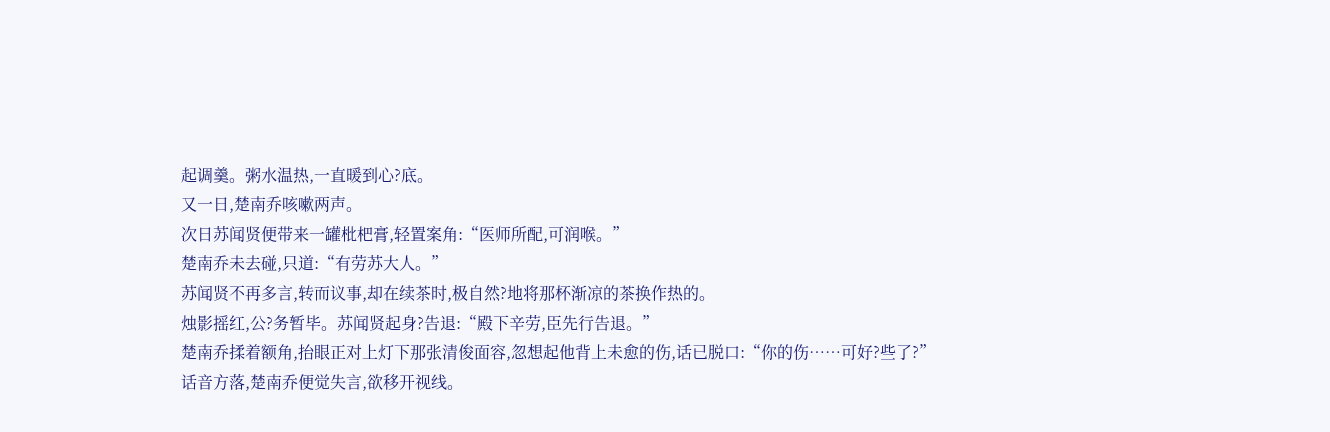起调羹。粥水温热,一直暖到心?底。
又一日,楚南乔咳嗽两声。
次日苏闻贤便带来一罐枇杷膏,轻置案角:“医师所配,可润喉。”
楚南乔未去碰,只道:“有劳苏大人。”
苏闻贤不再多言,转而议事,却在续茶时,极自然?地将那杯渐凉的茶换作热的。
烛影摇红,公?务暂毕。苏闻贤起身?告退:“殿下辛劳,臣先行告退。”
楚南乔揉着额角,抬眼正对上灯下那张清俊面容,忽想起他背上未愈的伤,话已脱口:“你的伤……可好?些了?”
话音方落,楚南乔便觉失言,欲移开视线。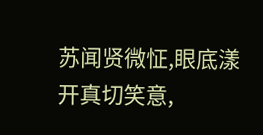苏闻贤微怔,眼底漾开真切笑意,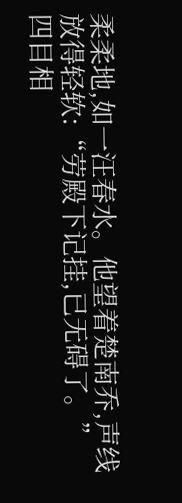柔柔地,如一汪春水。他望着楚南乔,声线放得轻软:“劳殿下记挂,已无碍了。”
四目相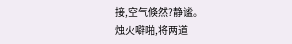接,空气倏然?静谧。
烛火噼啪,将两道